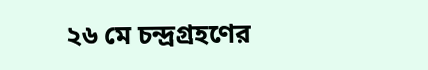২৬ মে চন্দ্রগ্রহণের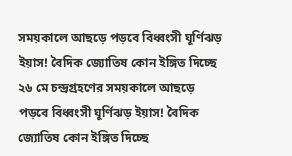সময়কালে আছড়ে পড়বে বিধ্বংসী ঘূর্ণিঝড় ইয়াস! বৈদিক জ্যোতিষ কোন ইঙ্গিত দিচ্ছে
২৬ মে চন্দ্রগ্রহণের সময়কালে আছড়ে পড়বে বিধ্বংসী ঘূর্ণিঝড় ইয়াস! বৈদিক জ্যোতিষ কোন ইঙ্গিত দিচ্ছে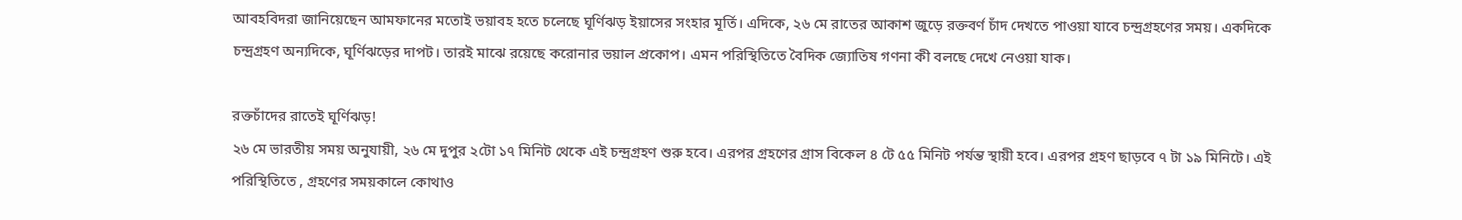আবহবিদরা জানিয়েছেন আমফানের মতোই ভয়াবহ হতে চলেছে ঘূর্ণিঝড় ইয়াসের সংহার মূর্তি। এদিকে, ২৬ মে রাতের আকাশ জুড়ে রক্তবর্ণ চাঁদ দেখতে পাওয়া যাবে চন্দ্রগ্রহণের সময়। একদিকে চন্দ্রগ্রহণ অন্যদিকে, ঘূর্ণিঝড়ের দাপট। তারই মাঝে রয়েছে করোনার ভয়াল প্রকোপ। এমন পরিস্থিতিতে বৈদিক জ্যোতিষ গণনা কী বলছে দেখে নেওয়া যাক।

রক্তচাঁদের রাতেই ঘূর্ণিঝড়!
২৬ মে ভারতীয় সময় অনুযায়ী, ২৬ মে দুপুর ২টো ১৭ মিনিট থেকে এই চন্দ্রগ্রহণ শুরু হবে। এরপর গ্রহণের গ্রাস বিকেল ৪ টে ৫৫ মিনিট পর্যন্ত স্থায়ী হবে। এরপর গ্রহণ ছাড়বে ৭ টা ১৯ মিনিটে। এই পরিস্থিতিতে , গ্রহণের সময়কালে কোথাও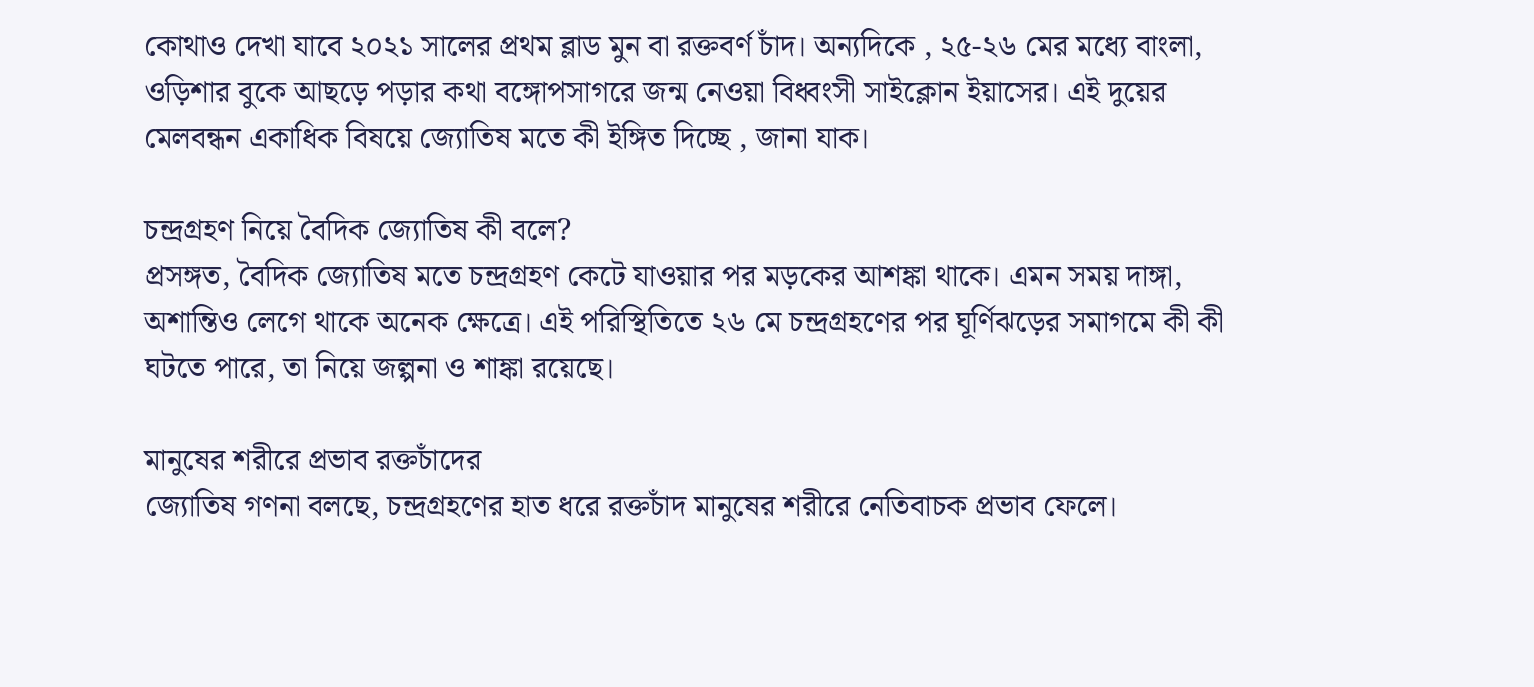কোথাও দেখা যাবে ২০২১ সালের প্রথম ব্লাড মুন বা রক্তবর্ণ চাঁদ। অন্যদিকে , ২৫-২৬ মের মধ্যে বাংলা, ওড়িশার বুকে আছড়ে পড়ার কথা বঙ্গোপসাগরে জন্ম নেওয়া বিধ্বংসী সাইক্লোন ইয়াসের। এই দুয়ের মেলবন্ধন একাধিক বিষয়ে জ্যোতিষ মতে কী ইঙ্গিত দিচ্ছে , জানা যাক।

চন্দ্রগ্রহণ নিয়ে বৈদিক জ্যোতিষ কী বলে?
প্রসঙ্গত, বৈদিক জ্যোতিষ মতে চন্দ্রগ্রহণ কেটে যাওয়ার পর মড়কের আশঙ্কা থাকে। এমন সময় দাঙ্গা, অশান্তিও লেগে থাকে অনেক ক্ষেত্রে। এই পরিস্থিতিতে ২৬ মে চন্দ্রগ্রহণের পর ঘূর্ণিঝড়ের সমাগমে কী কী ঘটতে পারে, তা নিয়ে জল্পনা ও শাঙ্কা রয়েছে।

মানুষের শরীরে প্রভাব রক্তচাঁদের
জ্যোতিষ গণনা বলছে, চন্দ্রগ্রহণের হাত ধরে রক্তচাঁদ মানুষের শরীরে নেতিবাচক প্রভাব ফেলে।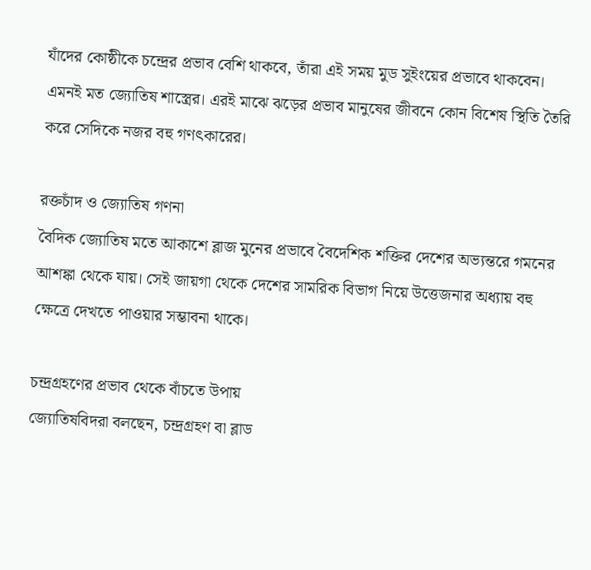যাঁদের কোষ্ঠীকে চন্দ্রের প্রভাব বেশি থাকবে, তাঁরা এই সময় মুড সুইংয়ের প্রভাবে থাকবেন। এমনই মত জ্যোতিষ শাস্ত্রের। এরই মাঝে ঝড়ের প্রভাব মানুষের জীবনে কোন বিশেষ স্থিতি তৈরি করে সেদিকে নজর বহু গণৎকারের।

রক্তচাঁদ ও জ্যোতিষ গণনা
বৈদিক জ্যোতিষ মতে আকাশে ব্লাজ মুনের প্রভাবে বৈদেশিক শক্তির দেশের অভ্যন্তরে গমনের আশঙ্কা থেকে যায়। সেই জায়গা থেকে দেশের সামরিক বিভাগ নিয়ে উত্তেজনার অধ্যায় বহু ক্ষেত্রে দেখতে পাওয়ার সম্ভাবনা থাকে।

চন্দ্রগ্রহণের প্রভাব থেকে বাঁচতে উপায়
জ্যোতিষবিদরা বলছেন, চন্দ্রগ্রহণ বা ব্লাড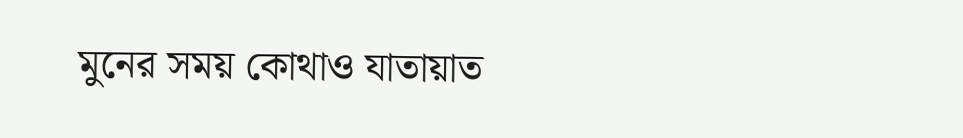মুনের সময় কোথাও যাতায়াত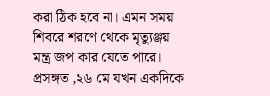করা ঠিক হবে না। এমন সময় শিবরে শরণে থেকে মৃত্যুঞ্জয় মন্ত্র জপ কার যেতে পারে। প্রসঙ্গত ,২৬ মে যখন একদিকে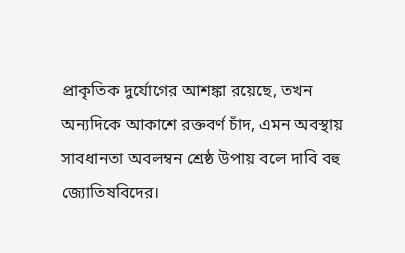প্রাকৃতিক দুর্যোগের আশঙ্কা রয়েছে, তখন অন্যদিকে আকাশে রক্তবর্ণ চাঁদ, এমন অবস্থায় সাবধানতা অবলম্বন শ্রেষ্ঠ উপায় বলে দাবি বহু জ্যোতিষবিদের।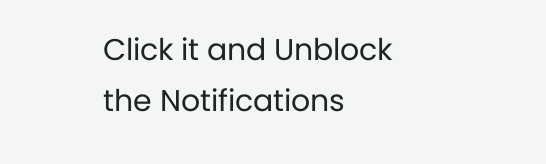Click it and Unblock the Notifications